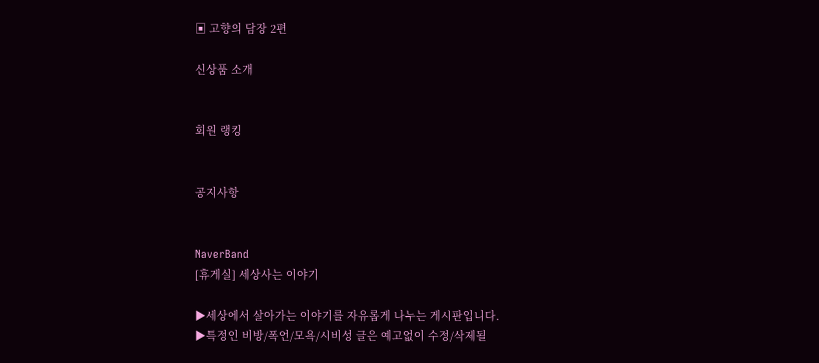▣ 고향의 담장 2편

신상품 소개


회원 랭킹


공지사항


NaverBand
[휴게실] 세상사는 이야기

▶세상에서 살아가는 이야기를 자유롭게 나누는 게시판입니다.
▶특정인 비방/폭언/모욕/시비성 글은 예고없이 수정/삭제될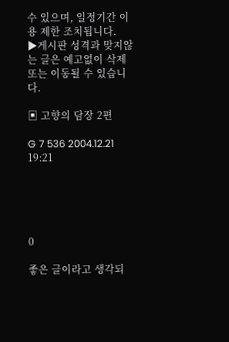수 있으며, 일정기간 이용 제한 조치됩니다.
▶게시판 성격과 맞지않는 글은 예고없이 삭제 또는 이동될 수 있습니다.

▣ 고향의 담장 2편

G 7 536 2004.12.21 19:21





0

좋은 글이라고 생각되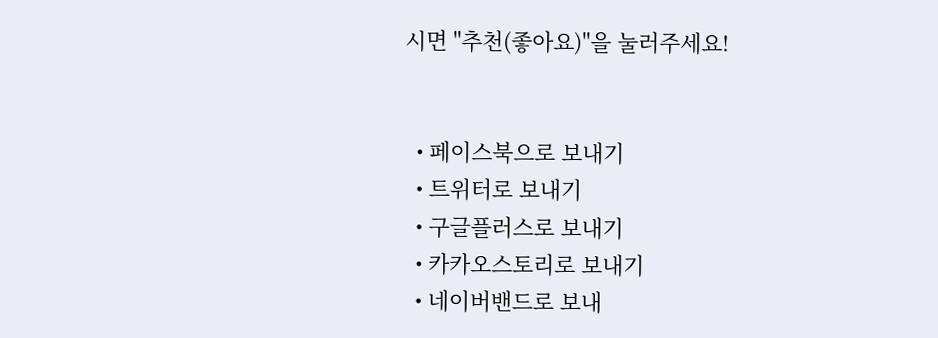시면 "추천(좋아요)"을 눌러주세요!


  • 페이스북으로 보내기
  • 트위터로 보내기
  • 구글플러스로 보내기
  • 카카오스토리로 보내기
  • 네이버밴드로 보내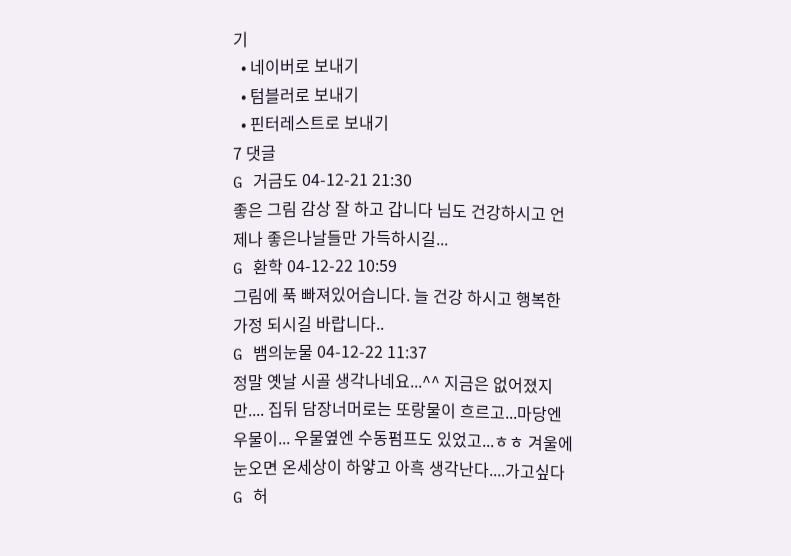기
  • 네이버로 보내기
  • 텀블러로 보내기
  • 핀터레스트로 보내기
7 댓글
G 거금도 04-12-21 21:30
좋은 그림 감상 잘 하고 갑니다 님도 건강하시고 언제나 좋은나날들만 가득하시길...
G 환학 04-12-22 10:59
그림에 푹 빠져있어습니다. 늘 건강 하시고 행복한 가정 되시길 바랍니다..
G 뱀의눈물 04-12-22 11:37
정말 옛날 시골 생각나네요...^^ 지금은 없어졌지만.... 집뒤 담장너머로는 또랑물이 흐르고...마당엔 우물이... 우물옆엔 수동펌프도 있었고...ㅎㅎ 겨울에 눈오면 온세상이 하얗고 아흑 생각난다....가고싶다
G 허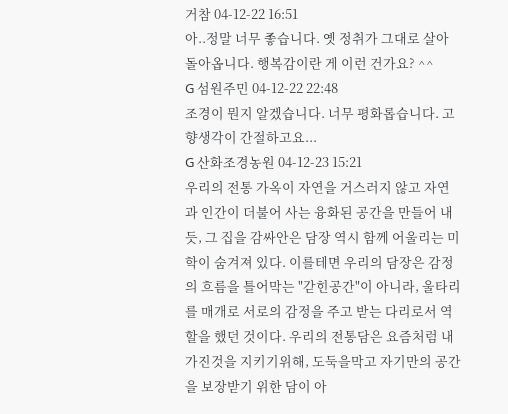거참 04-12-22 16:51
아..정말 너무 좋습니다. 옛 정취가 그대로 살아 돌아옵니다. 행복감이란 게 이런 건가요? ^^
G 섬원주민 04-12-22 22:48
조경이 뭔지 알겠습니다. 너무 평화롭습니다. 고향생각이 간절하고요...
G 산화조경농원 04-12-23 15:21
우리의 전통 가옥이 자연을 거스러지 않고 자연과 인간이 더불어 사는 융화된 공간을 만들어 내듯, 그 집을 감싸안은 담장 역시 함께 어울리는 미학이 숨겨져 있다. 이를테면 우리의 담장은 감정의 흐름을 틀어막는 "갇힌공간"이 아니라, 울타리를 매개로 서로의 감정을 주고 받는 다리로서 역할을 했던 것이다. 우리의 전통담은 요즘처럼 내 가진것을 지키기위해, 도둑을막고 자기만의 공간을 보장받기 위한 담이 아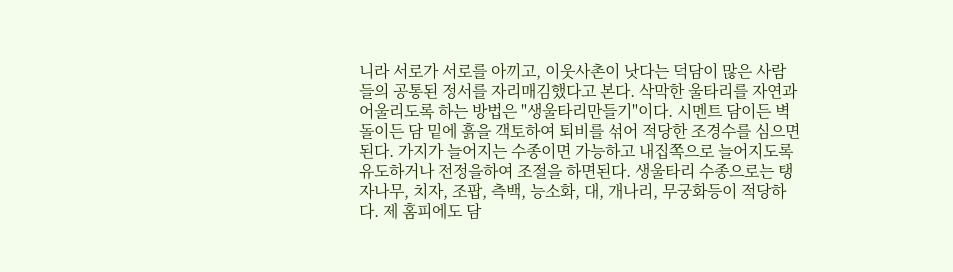니라 서로가 서로를 아끼고, 이웃사촌이 낫다는 덕담이 많은 사람들의 공통된 정서를 자리매김했다고 본다. 삭막한 울타리를 자연과 어울리도록 하는 방법은 "생울타리만들기"이다. 시멘트 담이든 벽돌이든 담 밑에 흙을 객토하여 퇴비를 섞어 적당한 조경수를 심으면 된다. 가지가 늘어지는 수종이면 가능하고 내집쪽으로 늘어지도록 유도하거나 전정을하여 조절을 하면된다. 생울타리 수종으로는 탱자나무, 치자, 조팝, 측백, 능소화, 대, 개나리, 무궁화등이 적당하다. 제 홈피에도 담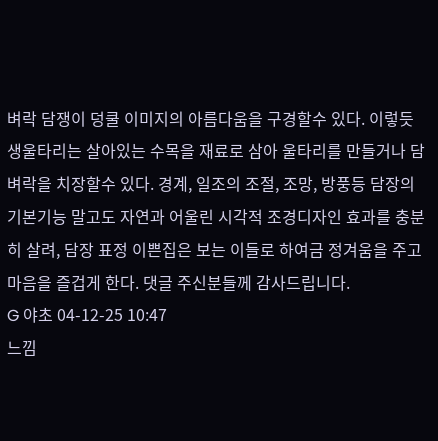벼락 담쟁이 덩쿨 이미지의 아름다움을 구경할수 있다. 이렇듯 생울타리는 살아있는 수목을 재료로 삼아 울타리를 만들거나 담벼락을 치장할수 있다. 경계, 일조의 조절, 조망, 방풍등 담장의 기본기능 말고도 자연과 어울린 시각적 조경디자인 효과를 충분히 살려, 담장 표정 이쁜집은 보는 이들로 하여금 정겨움을 주고 마음을 즐겁게 한다. 댓글 주신분들께 감사드립니다.
G 야초 04-12-25 10:47
느낌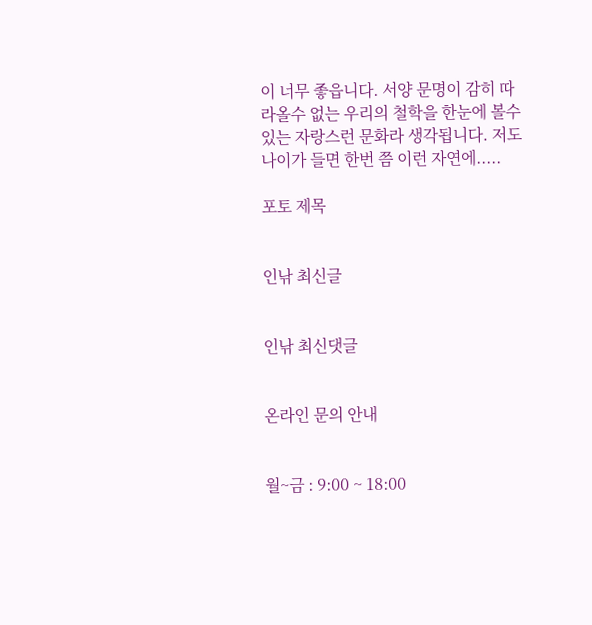이 너무 좋읍니다. 서양 문명이 감히 따라올수 없는 우리의 철학을 한눈에 볼수있는 자랑스런 문화라 생각됩니다. 저도 나이가 들면 한번 쯤 이런 자연에.....

포토 제목


인낚 최신글


인낚 최신댓글


온라인 문의 안내


월~금 : 9:00 ~ 18:00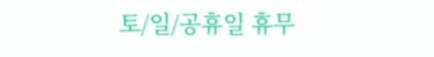토/일/공휴일 휴무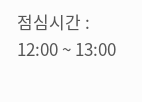점심시간 : 12:00 ~ 13:00